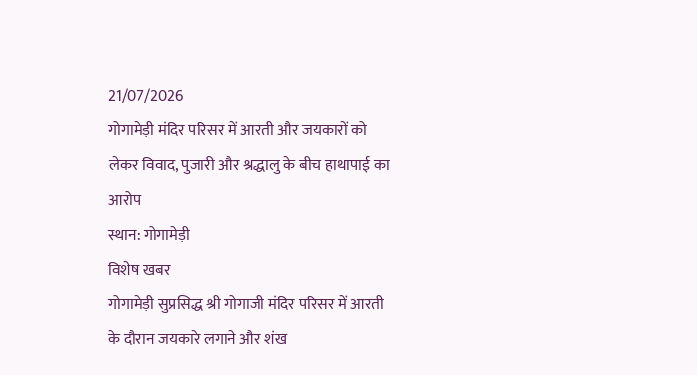21/07/2026
गोगामेड़ी मंदिर परिसर में आरती और जयकारों को लेकर विवाद, पुजारी और श्रद्धालु के बीच हाथापाई का आरोप
स्थान: गोगामेड़ी
विशेष खबर
गोगामेड़ी सुप्रसिद्ध श्री गोगाजी मंदिर परिसर में आरती के दौरान जयकारे लगाने और शंख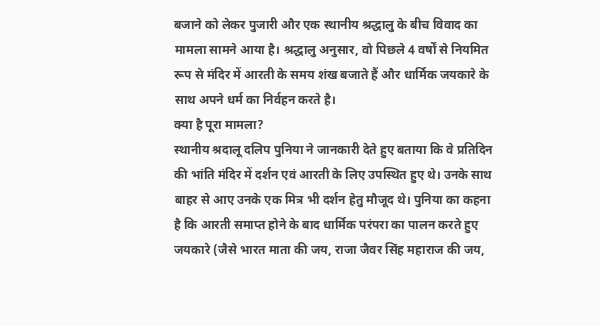बजाने को लेकर पुजारी और एक स्थानीय श्रद्धालु के बीच विवाद का मामला सामने आया है। श्रद्धालु अनुसार, वो पिछले 4 वर्षों से नियमित रूप से मंदिर में आरती के समय शंख बजाते हैं और धार्मिक जयकारे के साथ अपने धर्म का निर्वहन करते है।
क्या है पूरा मामला?
स्थानीय श्रदालू दलिप पुनिया ने जानकारी देते हुए बताया कि वे प्रतिदिन की भांति मंदिर में दर्शन एवं आरती के लिए उपस्थित हुए थे। उनके साथ बाहर से आए उनके एक मित्र भी दर्शन हेतु मौजूद थे। पुनिया का कहना है कि आरती समाप्त होने के बाद धार्मिक परंपरा का पालन करते हुए जयकारे (जैसे भारत माता की जय, राजा जैवर सिंह महाराज की जय,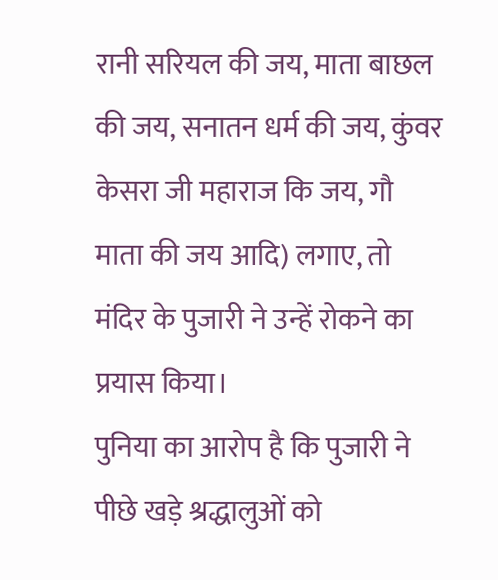रानी सरियल की जय, माता बाछल की जय, सनातन धर्म की जय, कुंवर केसरा जी महाराज कि जय, गौ माता की जय आदि) लगाए, तो मंदिर के पुजारी ने उन्हें रोकने का प्रयास किया।
पुनिया का आरोप है कि पुजारी ने पीछे खड़े श्रद्धालुओं को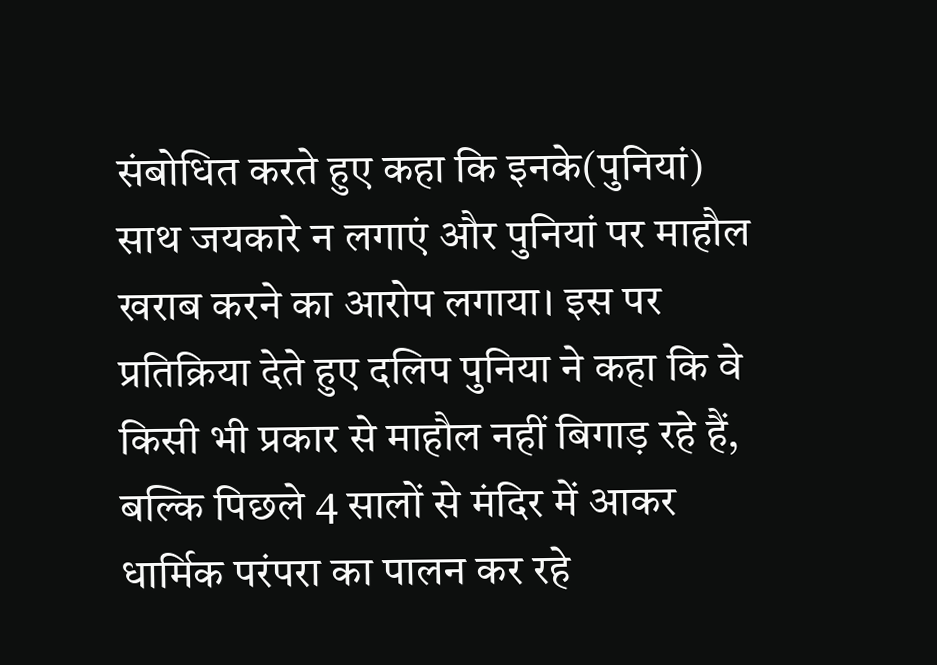संबोधित करते हुए कहा कि इनके(पुनियां) साथ जयकारे न लगाएं और पुनियां पर माहौल खराब करने का आरोप लगाया। इस पर प्रतिक्रिया देते हुए दलिप पुनिया ने कहा कि वे किसी भी प्रकार से माहौल नहीं बिगाड़ रहे हैं, बल्कि पिछले 4 सालों से मंदिर में आकर धार्मिक परंपरा का पालन कर रहे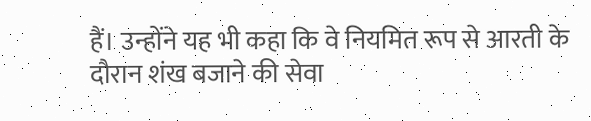हैं। उन्होंने यह भी कहा कि वे नियमित रूप से आरती के दौरान शंख बजाने की सेवा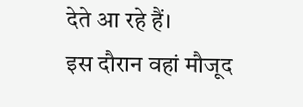देते आ रहे हैं।
इस दौरान वहां मौजूद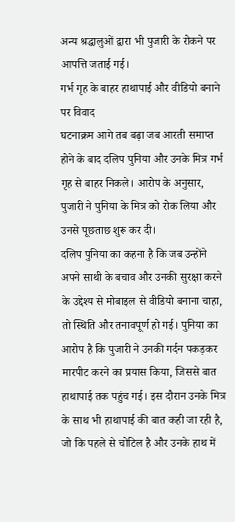अन्य श्रद्धालुओं द्वारा भी पुजारी के रोकने पर आपत्ति जताई गई।
गर्भ गृह के बाहर हाथापाई और वीडियो बनाने पर विवाद
घटनाक्रम आगे तब बढ़ा जब आरती समाप्त होने के बाद दलिप पुनिया और उनके मित्र गर्भ गृह से बाहर निकले। आरोप के अनुसार, पुजारी ने पुनिया के मित्र को रोक लिया और उनसे पूछताछ शुरू कर दी।
दलिप पुनिया का कहना है कि जब उन्होंने अपने साथी के बचाव और उनकी सुरक्षा करने के उद्देश्य से मोबाइल से वीडियो बनाना चाहा, तो स्थिति और तनावपूर्ण हो गई। पुनिया का आरोप है कि पुजारी ने उनकी गर्दन पकड़कर मारपीट करने का प्रयास किया, जिससे बात हाथापाई तक पहुंच गई। इस दौरान उनके मित्र के साथ भी हाथापाई की बात कही जा रही है, जो कि पहले से चोटिल है और उनके हाथ में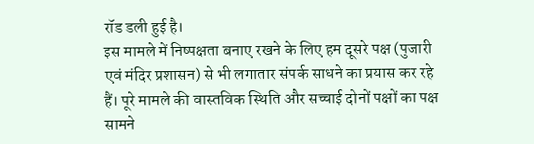रॉड डली हुई है।
इस मामले में निष्पक्षता बनाए रखने के लिए हम दूसरे पक्ष (पुजारी एवं मंदिर प्रशासन) से भी लगातार संपर्क साधने का प्रयास कर रहे हैं। पूरे मामले की वास्तविक स्थिति और सच्चाई दोनों पक्षों का पक्ष सामने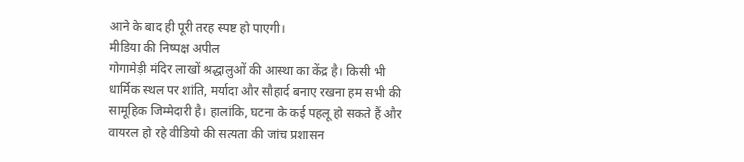आने के बाद ही पूरी तरह स्पष्ट हो पाएगी।
मीडिया की निष्पक्ष अपील
गोगामेड़ी मंदिर लाखों श्रद्धालुओं की आस्था का केंद्र है। किसी भी धार्मिक स्थल पर शांति, मर्यादा और सौहार्द बनाए रखना हम सभी की सामूहिक जिम्मेदारी है। हालांकि, घटना के कई पहलू हो सकते हैं और वायरल हो रहे वीडियो की सत्यता की जांच प्रशासन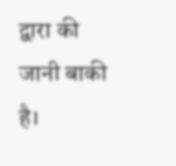द्वारा की जानी बाकी है।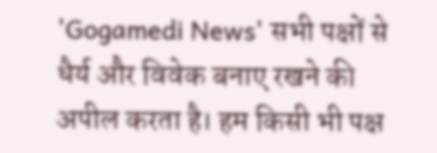'Gogamedi News' सभी पक्षों से धैर्य और विवेक बनाए रखने की अपील करता है। हम किसी भी पक्ष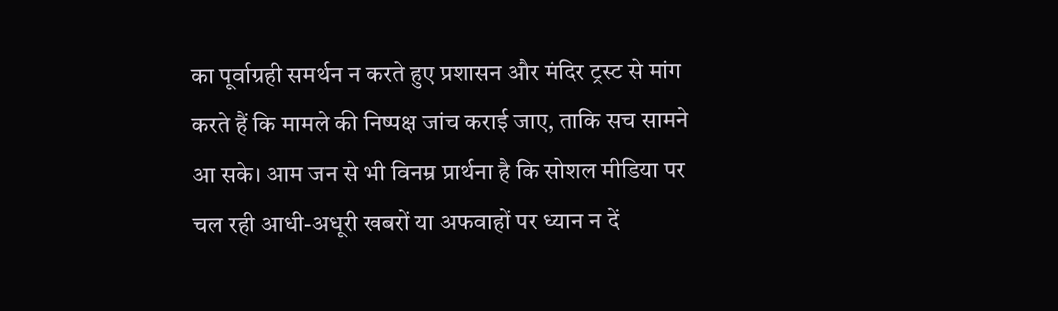का पूर्वाग्रही समर्थन न करते हुए प्रशासन और मंदिर ट्रस्ट से मांग करते हैं कि मामले की निष्पक्ष जांच कराई जाए, ताकि सच सामने आ सके। आम जन से भी विनम्र प्रार्थना है कि सोशल मीडिया पर चल रही आधी-अधूरी खबरों या अफवाहों पर ध्यान न दें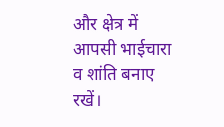और क्षेत्र में आपसी भाईचारा व शांति बनाए रखें।